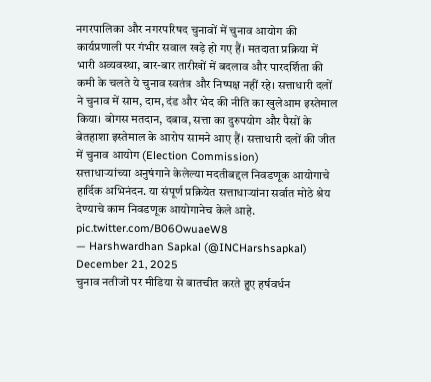नगरपालिका और नगरपरिषद चुनावों में चुनाव आयोग की कार्यप्रणाली पर गंभीर सवाल खड़े हो गए हैं। मतदाता प्रक्रिया में भारी अव्यवस्था, बार-बार तारीखों में बदलाव और पारदर्शिता की कमी के चलते ये चुनाव स्वतंत्र और निष्पक्ष नहीं रहे। सत्ताधारी दलों ने चुनाव में साम, दाम, दंड और भेद की नीति का खुलेआम इस्तेमाल किया। बोगस मतदान, दबाव, सत्ता का दुरुपयोग और पैसों के बेतहाशा इस्तेमाल के आरोप सामने आए हैं। सत्ताधारी दलों की जीत में चुनाव आयोग (Election Commission)
सत्ताधाऱ्यांच्या अनुषंगाने केलेल्या मदतीबद्दल निवडणूक आयोगाचे हार्दिक अभिनंदन. या संपूर्ण प्रक्रियेत सत्ताधाऱ्यांना सर्वात मोठे श्रेय देण्याचे काम निवडणूक आयोगानेच केले आहे. pic.twitter.com/B06OwuaeW8
— Harshwardhan Sapkal (@INCHarshsapkal) December 21, 2025
चुनाव नतीजों पर मीडिया से बातचीत करते हुए हर्षवर्धन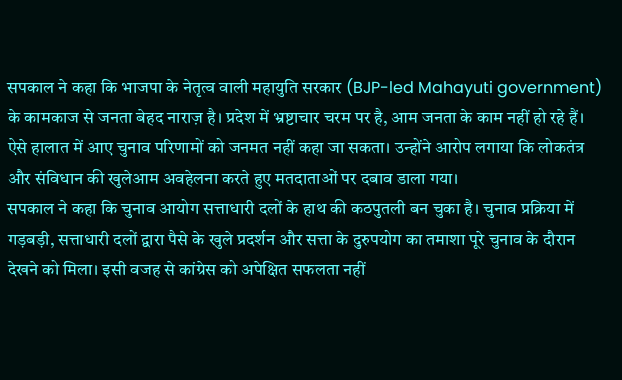सपकाल ने कहा कि भाजपा के नेतृत्व वाली महायुति सरकार (BJP-led Mahayuti government) के कामकाज से जनता बेहद नाराज़ है। प्रदेश में भ्रष्टाचार चरम पर है, आम जनता के काम नहीं हो रहे हैं। ऐसे हालात में आए चुनाव परिणामों को जनमत नहीं कहा जा सकता। उन्होंने आरोप लगाया कि लोकतंत्र और संविधान की खुलेआम अवहेलना करते हुए मतदाताओं पर दबाव डाला गया।
सपकाल ने कहा कि चुनाव आयोग सत्ताधारी दलों के हाथ की कठपुतली बन चुका है। चुनाव प्रक्रिया में गड़बड़ी, सत्ताधारी दलों द्वारा पैसे के खुले प्रदर्शन और सत्ता के दुरुपयोग का तमाशा पूरे चुनाव के दौरान देखने को मिला। इसी वजह से कांग्रेस को अपेक्षित सफलता नहीं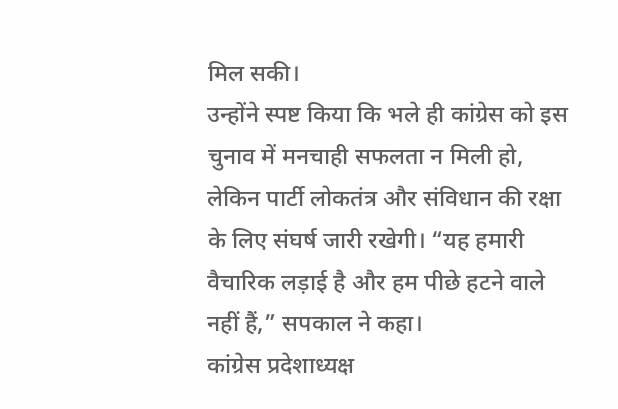मिल सकी।
उन्होंने स्पष्ट किया कि भले ही कांग्रेस को इस चुनाव में मनचाही सफलता न मिली हो, लेकिन पार्टी लोकतंत्र और संविधान की रक्षा के लिए संघर्ष जारी रखेगी। “यह हमारी वैचारिक लड़ाई है और हम पीछे हटने वाले नहीं हैं,” सपकाल ने कहा।
कांग्रेस प्रदेशाध्यक्ष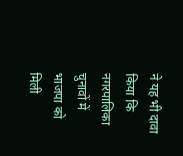ने यह भी दावा किया कि नगरपालिका चुनावों में भाजपा को मिली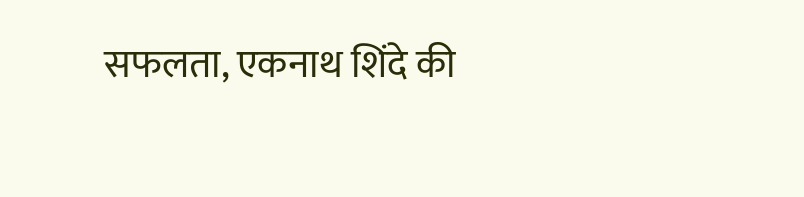सफलता, एकनाथ शिंदे की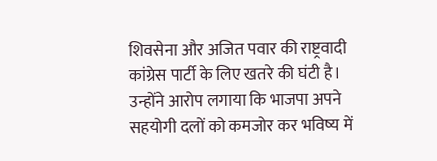शिवसेना और अजित पवार की राष्ट्रवादी कांग्रेस पार्टी के लिए खतरे की घंटी है। उन्होंने आरोप लगाया कि भाजपा अपने सहयोगी दलों को कमजोर कर भविष्य में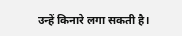उन्हें किनारे लगा सकती है।